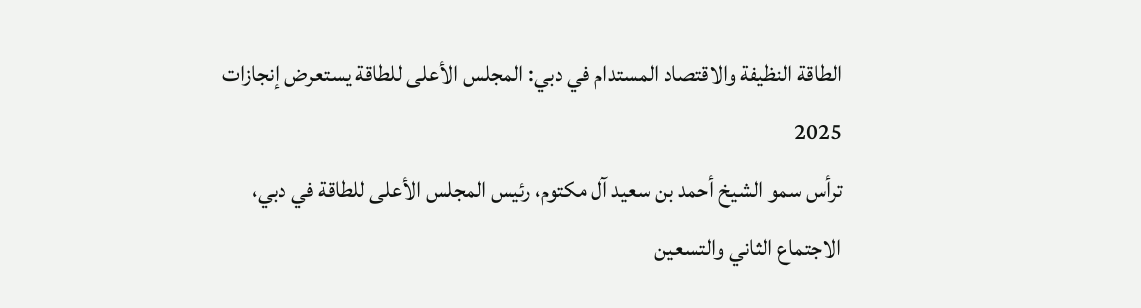الطاقة النظيفة والاقتصاد المستدام في دبي: المجلس الأعلى للطاقة يستعرض إنجازات 2025
ترأس سمو الشيخ أحمد بن سعيد آل مكتوم، رئيس المجلس الأعلى للطاقة في دبي، الاجتماع الثاني والتسعين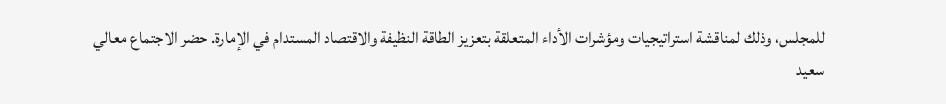للمجلس، وذلك لمناقشة استراتيجيات ومؤشرات الأداء المتعلقة بتعزيز الطاقة النظيفة والاقتصاد المستدام في الإمارة. حضر الاجتماع معالي سعيد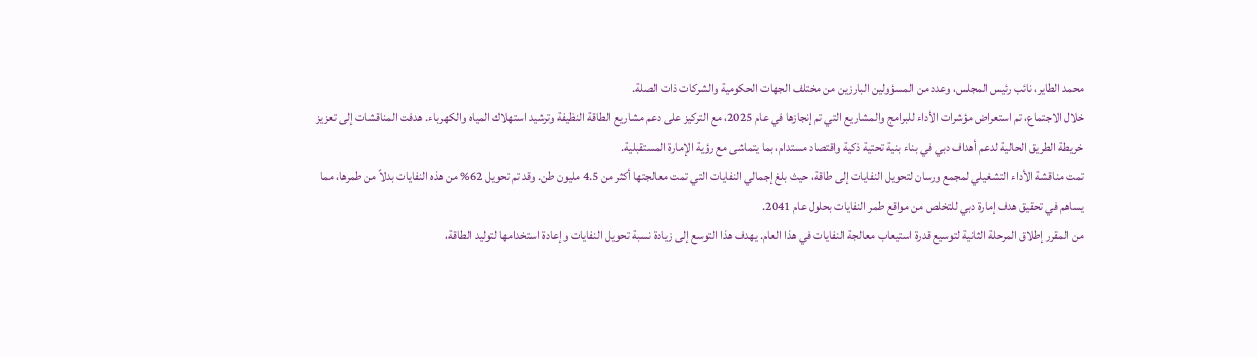محمد الطاير، نائب رئيس المجلس، وعدد من المسؤولين البارزين من مختلف الجهات الحكومية والشركات ذات الصلة.
خلال الاجتماع، تم استعراض مؤشرات الأداء للبرامج والمشاريع التي تم إنجازها في عام 2025، مع التركيز على دعم مشاريع الطاقة النظيفة وترشيد استهلاك المياه والكهرباء. هدفت المناقشات إلى تعزيز خريطة الطريق الحالية لدعم أهداف دبي في بناء بنية تحتية ذكية واقتصاد مستدام، بما يتماشى مع رؤية الإمارة المستقبلية.
تمت مناقشة الأداء التشغيلي لمجمع ورسان لتحويل النفايات إلى طاقة، حيث بلغ إجمالي النفايات التي تمت معالجتها أكثر من 4.5 مليون طن. وقد تم تحويل 62% من هذه النفايات بدلاً من طمرها، مما يساهم في تحقيق هدف إمارة دبي للتخلص من مواقع طمر النفايات بحلول عام 2041.
من المقرر إطلاق المرحلة الثانية لتوسيع قدرة استيعاب معالجة النفايات في هذا العام. يهدف هذا التوسع إلى زيادة نسبة تحويل النفايات وإعادة استخدامها لتوليد الطاقة،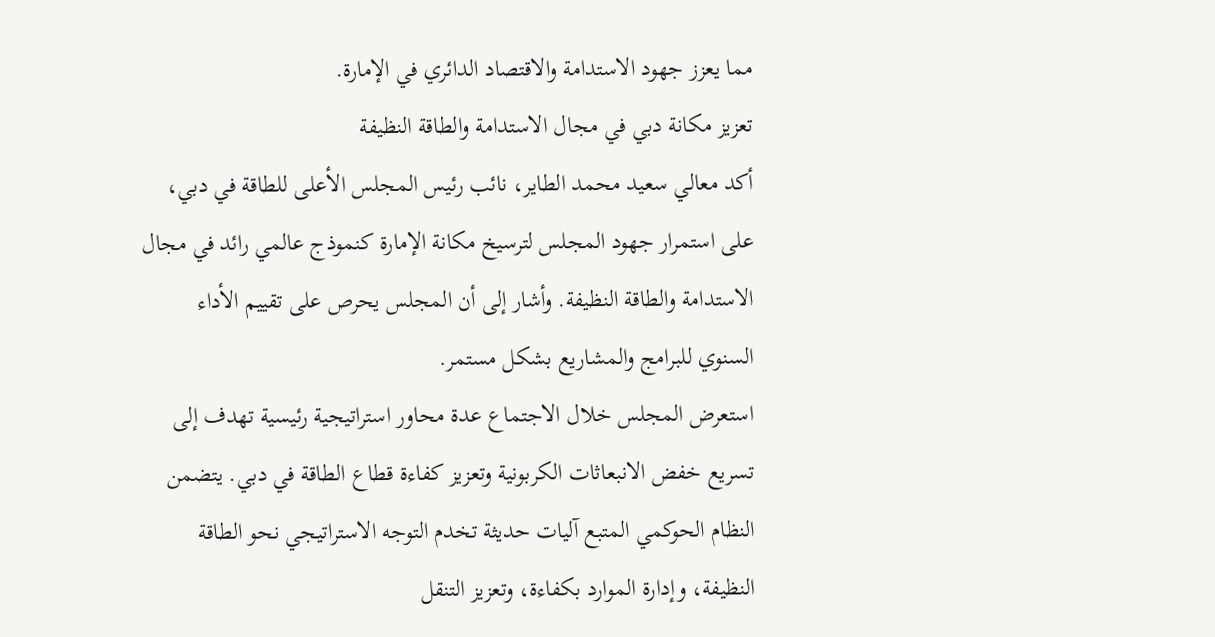مما يعزز جهود الاستدامة والاقتصاد الدائري في الإمارة.
تعزيز مكانة دبي في مجال الاستدامة والطاقة النظيفة
أكد معالي سعيد محمد الطاير، نائب رئيس المجلس الأعلى للطاقة في دبي، على استمرار جهود المجلس لترسيخ مكانة الإمارة كنموذج عالمي رائد في مجال الاستدامة والطاقة النظيفة. وأشار إلى أن المجلس يحرص على تقييم الأداء السنوي للبرامج والمشاريع بشكل مستمر.
استعرض المجلس خلال الاجتماع عدة محاور استراتيجية رئيسية تهدف إلى تسريع خفض الانبعاثات الكربونية وتعزيز كفاءة قطاع الطاقة في دبي. يتضمن النظام الحوكمي المتبع آليات حديثة تخدم التوجه الاستراتيجي نحو الطاقة النظيفة، وإدارة الموارد بكفاءة، وتعزيز التنقل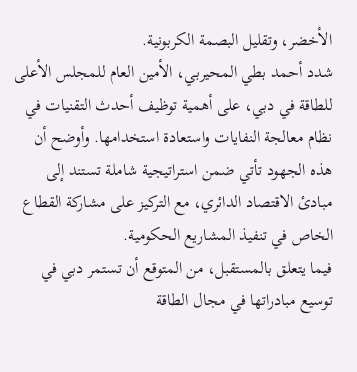الأخضر، وتقليل البصمة الكربونية.
شدد أحمد بطي المحيربي، الأمين العام للمجلس الأعلى للطاقة في دبي، على أهمية توظيف أحدث التقنيات في نظام معالجة النفايات واستعادة استخدامها. وأوضح أن هذه الجهود تأتي ضمن استراتيجية شاملة تستند إلى مبادئ الاقتصاد الدائري، مع التركيز على مشاركة القطاع الخاص في تنفيذ المشاريع الحكومية.
فيما يتعلق بالمستقبل، من المتوقع أن تستمر دبي في توسيع مبادراتها في مجال الطاقة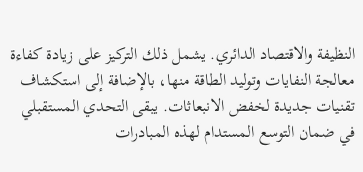النظيفة والاقتصاد الدائري. يشمل ذلك التركيز على زيادة كفاءة معالجة النفايات وتوليد الطاقة منها، بالإضافة إلى استكشاف تقنيات جديدة لخفض الانبعاثات. يبقى التحدي المستقبلي في ضمان التوسع المستدام لهذه المبادرات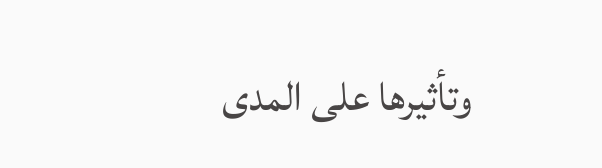وتأثيرها على المدى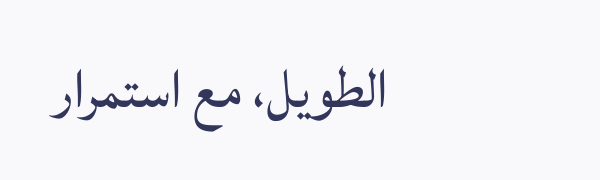الطويل، مع استمرار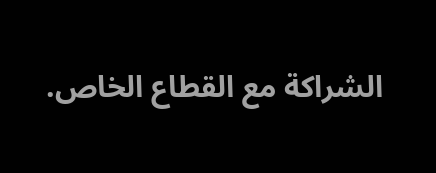الشراكة مع القطاع الخاص.